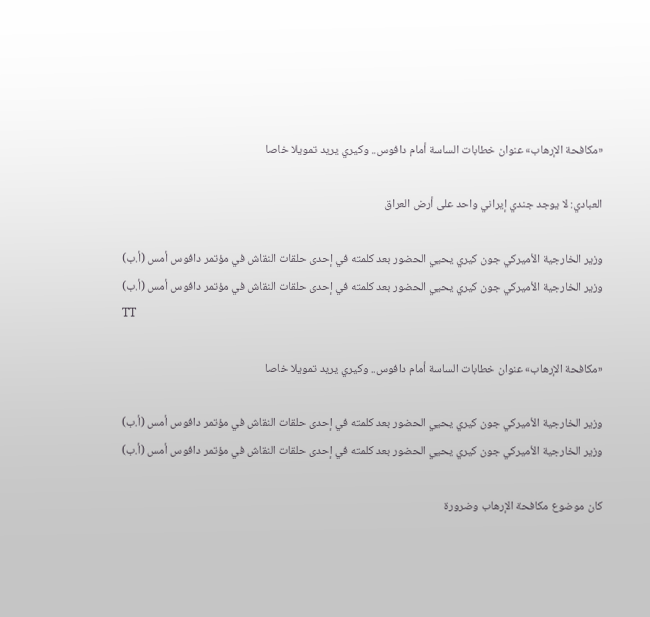«مكافحة الإرهاب» عنوان خطابات الساسة أمام دافوس.. وكيري يريد تمويلا خاصا

العبادي: لا يوجد جندي إيراني واحد على أرض العراق

وزير الخارجية الأميركي جون كيري يحيي الحضور بعد كلمته في إحدى حلقات النقاش في مؤتمر دافوس أمس (أ.ب)
وزير الخارجية الأميركي جون كيري يحيي الحضور بعد كلمته في إحدى حلقات النقاش في مؤتمر دافوس أمس (أ.ب)
TT

«مكافحة الإرهاب» عنوان خطابات الساسة أمام دافوس.. وكيري يريد تمويلا خاصا

وزير الخارجية الأميركي جون كيري يحيي الحضور بعد كلمته في إحدى حلقات النقاش في مؤتمر دافوس أمس (أ.ب)
وزير الخارجية الأميركي جون كيري يحيي الحضور بعد كلمته في إحدى حلقات النقاش في مؤتمر دافوس أمس (أ.ب)

كان موضوع مكافحة الإرهاب وضرورة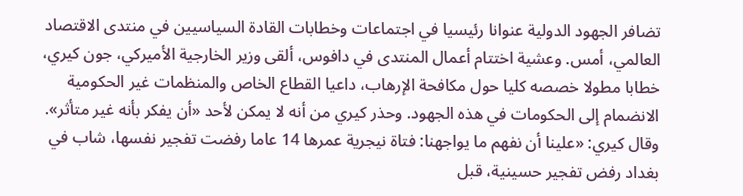تضافر الجهود الدولية عنوانا رئيسيا في اجتماعات وخطابات القادة السياسيين في منتدى الاقتصاد العالمي، أمس. وعشية اختتام أعمال المنتدى في دافوس، ألقى وزير الخارجية الأميركي، جون كيري، خطابا مطولا خصصه كليا حول مكافحة الإرهاب، داعيا القطاع الخاص والمنظمات غير الحكومية الانضمام إلى الحكومات في هذه الجهود. وحذر كيري من أنه لا يمكن لأحد «أن يفكر بأنه غير متأثر».
وقال كيري: «علينا أن نفهم ما يواجهنا: فتاة نيجرية عمرها 14 عاما رفضت تفجير نفسها، شاب في بغداد رفض تفجير حسينية، قبل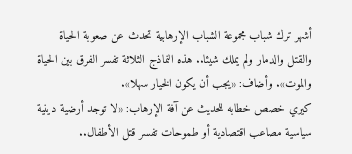أشهر ترك شباب مجموعة الشباب الإرهابية تحدث عن صعوبة الحياة والقتل والدمار ولم يملك شيئا.. هذه النماذج الثلاثة تفسر الفرق بين الحياة والموت». وأضاف: «يجب أن يكون الخيار سهلا».
كيري خصص خطابه للحديث عن آفة الإرهاب: «لا توجد أرضية دينية سياسية مصاعب اقتصادية أو طموحات تفسر قتل الأطفال..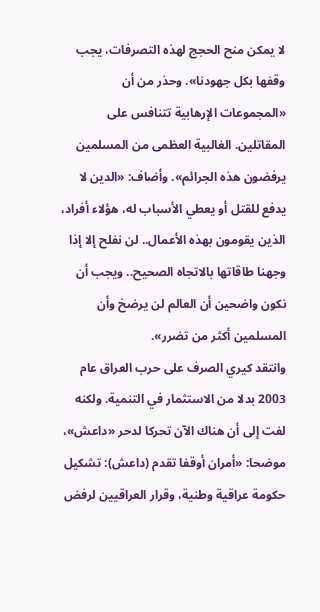لا يمكن منح الحجج لهذه التصرفات، يجب وقفها بكل جهودنا». وحذر من أن «المجموعات الإرهابية تتنافس على المقاتلين. الغالبية العظمى من المسلمين يرفضون هذه الجرائم». وأضاف: «الدين لا يدفع للقتل أو يعطي الأسباب له، هؤلاء أفراد، الذين يقومون بهذه الأعمال.. لن نفلح إلا إذا وجهنا طاقاتها بالاتجاه الصحيح.. ويجب أن نكون واضحين أن العالم لن يرضخ وأن المسلمين أكثر من تضرر».
وانتقد كيري الصرف على حرب العراق عام 2003 بدلا من الاستثمار في التنمية. ولكنه لفت إلى أن هناك الآن تحركا لدحر «داعش»، موضحا: «أمران أوقفا تقدم (داعش): تشكيل حكومة عراقية وطنية، وقرار العراقيين لرفض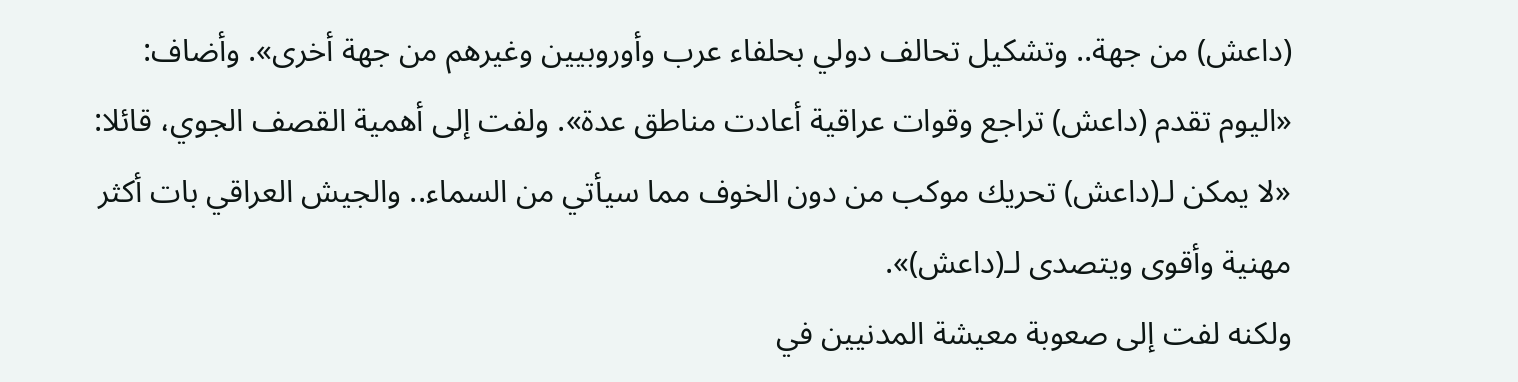(داعش) من جهة.. وتشكيل تحالف دولي بحلفاء عرب وأوروبيين وغيرهم من جهة أخرى». وأضاف: «اليوم تقدم (داعش) تراجع وقوات عراقية أعادت مناطق عدة». ولفت إلى أهمية القصف الجوي، قائلا: «لا يمكن لـ(داعش) تحريك موكب من دون الخوف مما سيأتي من السماء.. والجيش العراقي بات أكثر مهنية وأقوى ويتصدى لـ(داعش)».
ولكنه لفت إلى صعوبة معيشة المدنيين في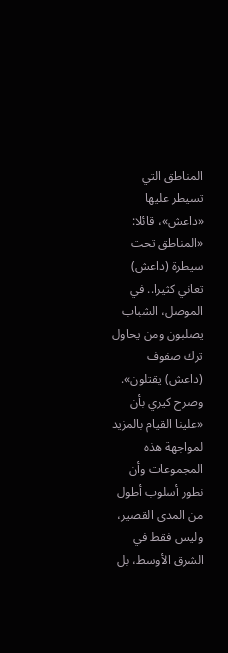المناطق التي تسيطر عليها «داعش»، قائلا: «المناطق تحت سيطرة (داعش) تعاني كثيرا.. في الموصل، الشباب يصلبون ومن يحاول ترك صفوف (داعش) يقتلون».
وصرح كيري بأن «علينا القيام بالمزيد لمواجهة هذه المجموعات وأن نطور أسلوب أطول من المدى القصير، وليس فقط في الشرق الأوسط، بل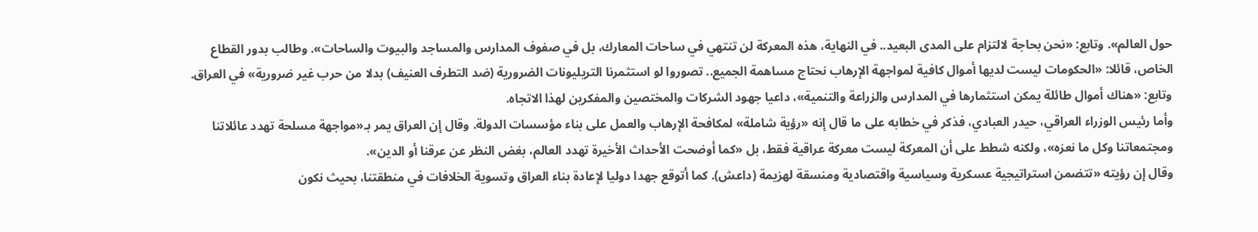حول العالم». وتابع: «نحن بحاجة لالتزام على المدى البعيد.. في النهاية، هذه المعركة لن تنتهي في ساحات المعارك، بل في صفوف المدارس والمساجد والبيوت والساحات». وطالب بدور القطاع الخاص، قائلا: «الحكومات ليست لديها أموال كافية لمواجهة الإرهاب نحتاج مساهمة الجميع.. تصوروا لو استثمرنا التريليونات الضرورية (ضد التطرف العنيف) بدلا من حرب غير ضرورية» في العراق. وتابع: «هناك أموال طائلة يمكن استثمارها في المدارس والزراعة والتنمية»، داعيا جهود الشركات والمختصين والمفكرين لهذا الاتجاه.
وأما رئيس الوزراء العراقي، حيدر العبادي، فذكر في خطابه على ما قال إنه «رؤية شاملة» لمكافحة الإرهاب والعمل على بناء مؤسسات الدولة. وقال إن العراق يمر بـ«مواجهة مسلحة تهدد عائلاتنا ومجتمعاتنا وكل ما نعزه»، ولكنه شطط على أن المعركة ليست معركة عراقية فقط، بل «كما أوضحت الأحداث الأخيرة تهدد العالم، بغض النظر عن عرقنا أو الدين».
وقال إن رؤيته «تتضمن استراتيجية عسكرية وسياسية واقتصادية ومنسقة لهزيمة (داعش). كما أتوقع جهدا دوليا لإعادة بناء العراق وتسوية الخلافات في منطقتنا، بحيث نكون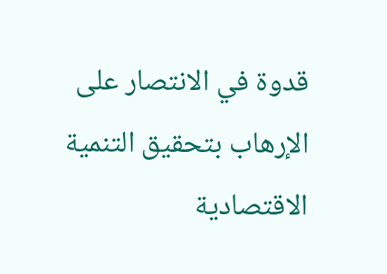قدوة في الانتصار على الإرهاب بتحقيق التنمية الاقتصادية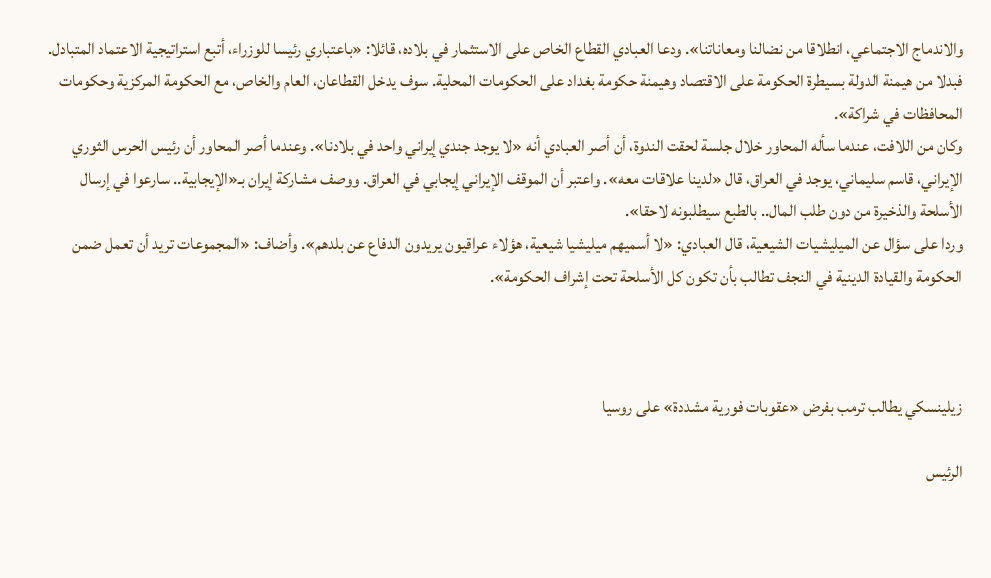والاندماج الاجتماعي، انطلاقا من نضالنا ومعاناتنا». ودعا العبادي القطاع الخاص على الاستثمار في بلاده، قائلا: «باعتباري رئيسا للوزراء، أتبع استراتيجية الاعتماد المتبادل. فبدلا من هيمنة الدولة بسيطرة الحكومة على الاقتصاد وهيمنة حكومة بغداد على الحكومات المحلية. سوف يدخل القطاعان، العام والخاص، مع الحكومة المركزية وحكومات المحافظات في شراكة».
وكان من اللافت، عندما سأله المحاور خلال جلسة لحقت الندوة، أن أصر العبادي أنه «لا يوجد جندي إيراني واحد في بلادنا». وعندما أصر المحاور أن رئيس الحرس الثوري الإيراني، قاسم سليماني، يوجد في العراق، قال «لدينا علاقات معه». واعتبر أن الموقف الإيراني إيجابي في العراق. ووصف مشاركة إيران بـ«الإيجابية.. سارعوا في إرسال الأسلحة والذخيرة من دون طلب المال.. بالطبع سيطلبونه لاحقا».
وردا على سؤال عن الميليشيات الشيعية، قال العبادي: «لا أسميهم ميليشيا شيعية، هؤلاء عراقيون يريدون الدفاع عن بلدهم». وأضاف: «المجموعات تريد أن تعمل ضمن الحكومة والقيادة الدينية في النجف تطالب بأن تكون كل الأسلحة تحت إشراف الحكومة».



زيلينسكي يطالب ترمب بفرض «عقوبات فورية مشددة» على روسيا

الرئيس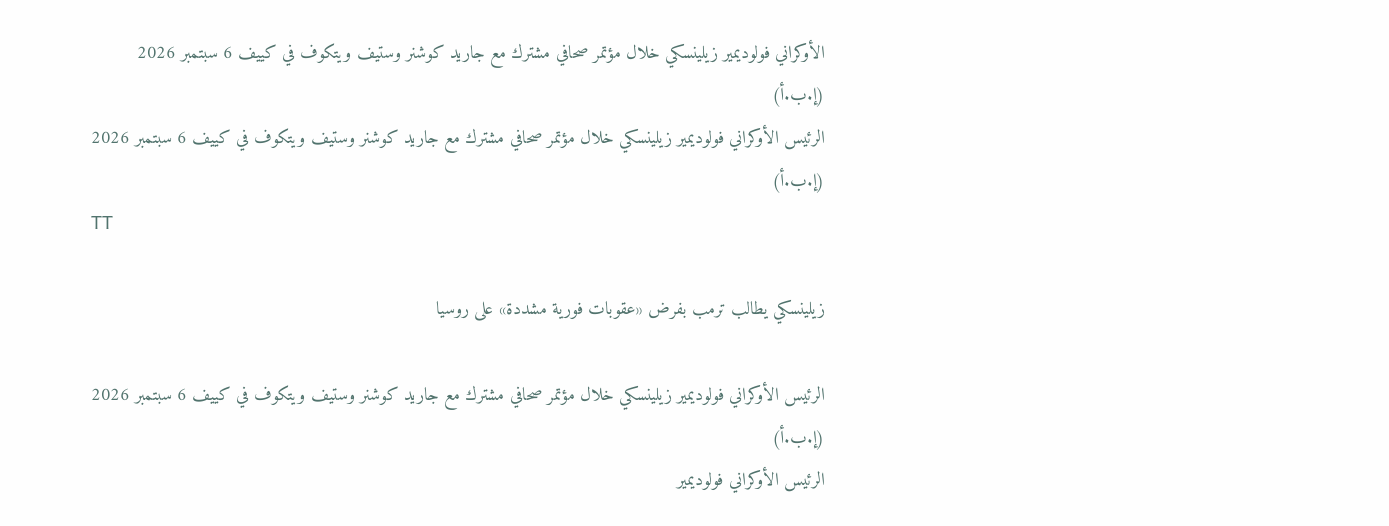الأوكراني فولوديمير زيلينسكي خلال مؤتمر صحافي مشترك مع جاريد كوشنر وستيف ويتكوف في كييف 6 سبتمبر 2026 (إ.ب.أ)
الرئيس الأوكراني فولوديمير زيلينسكي خلال مؤتمر صحافي مشترك مع جاريد كوشنر وستيف ويتكوف في كييف 6 سبتمبر 2026 (إ.ب.أ)
TT

زيلينسكي يطالب ترمب بفرض «عقوبات فورية مشددة» على روسيا

الرئيس الأوكراني فولوديمير زيلينسكي خلال مؤتمر صحافي مشترك مع جاريد كوشنر وستيف ويتكوف في كييف 6 سبتمبر 2026 (إ.ب.أ)
الرئيس الأوكراني فولوديمير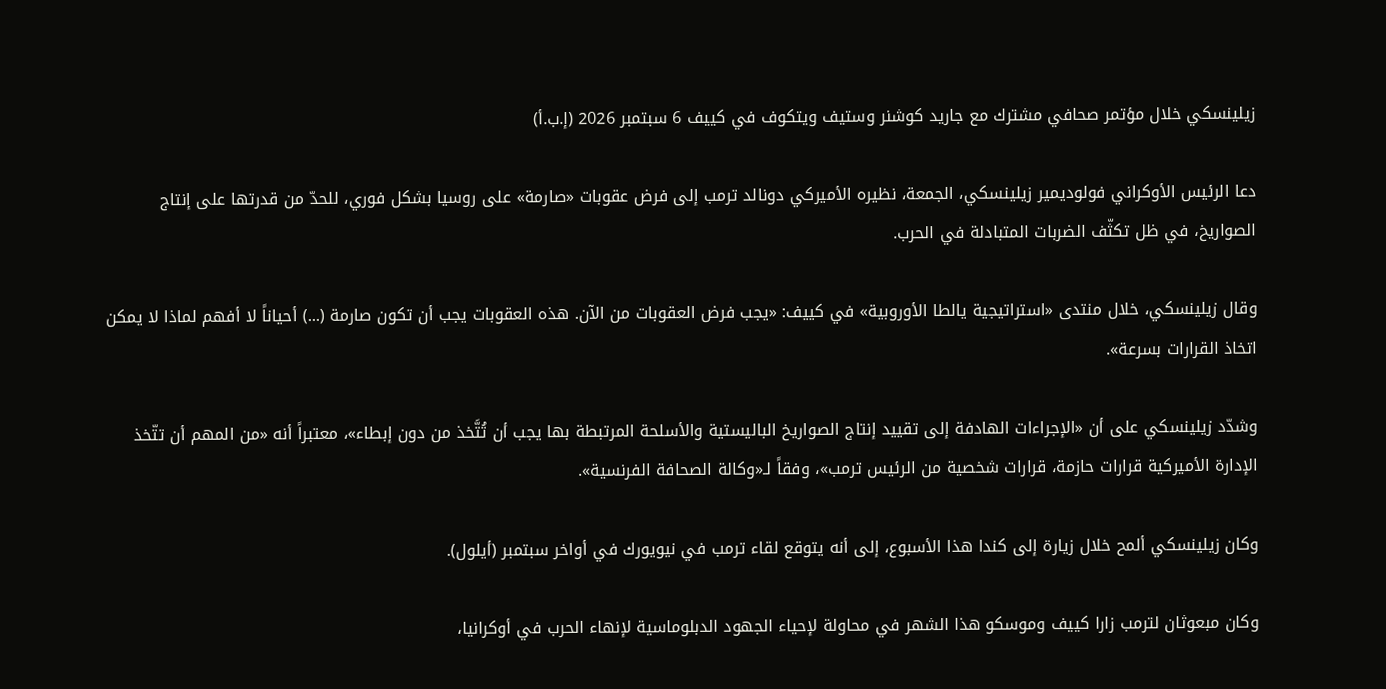زيلينسكي خلال مؤتمر صحافي مشترك مع جاريد كوشنر وستيف ويتكوف في كييف 6 سبتمبر 2026 (إ.ب.أ)

دعا الرئيس الأوكراني فولوديمير زيلينسكي، الجمعة، نظيره الأميركي دونالد ترمب إلى فرض عقوبات «صارمة» على روسيا بشكل فوري، للحدّ من قدرتها على إنتاج الصواريخ، في ظل تكثّف الضربات المتبادلة في الحرب.

وقال زيلينسكي، خلال منتدى «استراتيجية يالطا الأوروبية» في كييف: «يجب فرض العقوبات من الآن. هذه العقوبات يجب أن تكون صارمة (...) أحياناً لا أفهم لماذا لا يمكن اتخاذ القرارات بسرعة».

وشدّد زيلينسكي على أن «الإجراءات الهادفة إلى تقييد إنتاج الصواريخ الباليستية والأسلحة المرتبطة بها يجب أن تُتَّخذ من دون إبطاء»، معتبراً أنه «من المهم أن تتّخذ الإدارة الأميركية قرارات حازمة، قرارات شخصية من الرئيس ترمب»، وفقاً لـ«وكالة الصحافة الفرنسية».

وكان زيلينسكي ألمح خلال زيارة إلى كندا هذا الأسبوع، إلى أنه يتوقع لقاء ترمب في نيويورك في أواخر سبتمبر (أيلول).

وكان مبعوثان لترمب زارا كييف وموسكو هذا الشهر في محاولة لإحياء الجهود الدبلوماسية لإنهاء الحرب في أوكرانيا،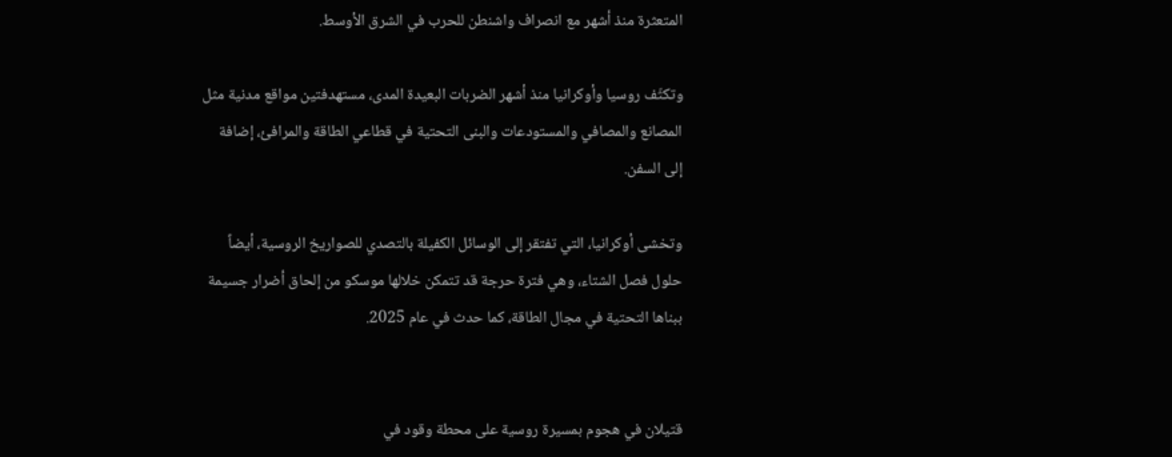المتعثرة منذ أشهر مع انصراف واشنطن للحرب في الشرق الأوسط.

وتكثّف روسيا وأوكرانيا منذ أشهر الضربات البعيدة المدى، مستهدفتين مواقع مدنية مثل المصانع والمصافي والمستودعات والبنى التحتية في قطاعي الطاقة والمرافئ، إضافة إلى السفن.

وتخشى أوكرانيا، التي تفتقر إلى الوسائل الكفيلة بالتصدي للصواريخ الروسية، أيضاً حلول فصل الشتاء، وهي فترة حرجة قد تتمكن خلالها موسكو من إلحاق أضرار جسيمة ببناها التحتية في مجال الطاقة، كما حدث في عام 2025.


قتيلان في هجوم بمسيرة روسية على محطة وقود في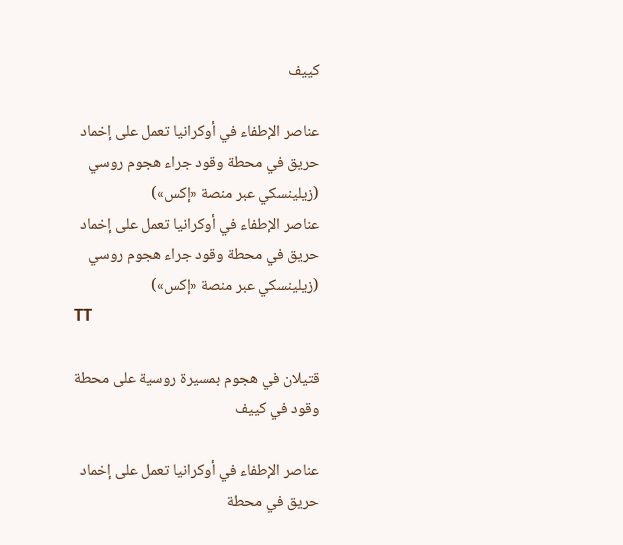كييف

عناصر الإطفاء في أوكرانيا تعمل على إخماد حريق في محطة وقود جراء هجوم روسي (زيلينسكي عبر منصة «إكس»)
عناصر الإطفاء في أوكرانيا تعمل على إخماد حريق في محطة وقود جراء هجوم روسي (زيلينسكي عبر منصة «إكس»)
TT

قتيلان في هجوم بمسيرة روسية على محطة وقود في كييف

عناصر الإطفاء في أوكرانيا تعمل على إخماد حريق في محطة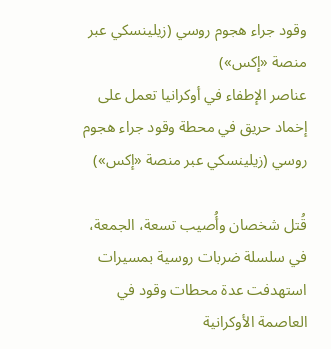وقود جراء هجوم روسي (زيلينسكي عبر منصة «إكس»)
عناصر الإطفاء في أوكرانيا تعمل على إخماد حريق في محطة وقود جراء هجوم روسي (زيلينسكي عبر منصة «إكس»)

قُتل شخصان وأُصيب تسعة، الجمعة، في سلسلة ضربات روسية بمسيرات استهدفت عدة محطات وقود في العاصمة الأوكرانية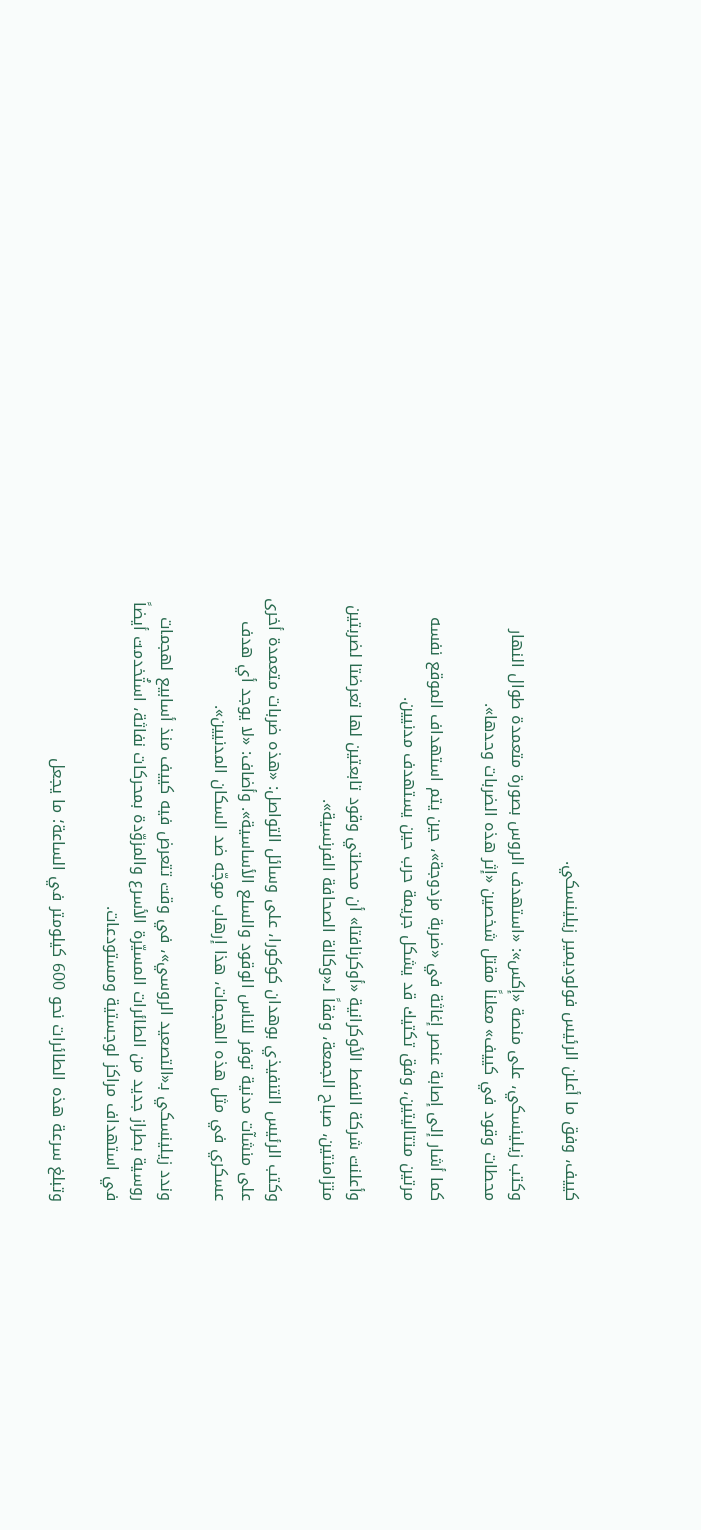كييف، وفق ما أعلن الرئيس فولوديمير زيلينسكي.

وكتب زيلينسكي، على منصة «إكس»: «استهدف الروس بصورة متعمدة طوال النهار محطات وقود في كييف» معلناً مقتل شخصين «إثر هذه الضربات وحدها».

كما أشار إلى إصابة عنصر إغاثة في «ضربة مزدوجة»، حين يتم استهداف الموقع نفسه مرتين متتاليتين، وفق تكتيك قد يشكل جريمة حرب حين يستهدف مدنيين.

وأعلنت شركة النفط الأوكرانية «أوكرنافتا» أن محطتي وقود تابعتين لها تعرضتا لضربتين متزامنتين، صباح الجمعة، وفقاً لـ«وكالة الصحافة الفرنسية».

وكتب الرئيس التنفيذي بوهدان كوكورا، على وسائل التواصل: «هذه ضربات متعمدة أخرى على منشآت مدنية توفر للناس الوقود والسلع الأساسية». وأضاف: «لا يوجد أي هدف عسكري في مثل هذه الهجمات، هذا إرهاب موجّه ضد السكان المدنيين».

وندد زيلينسكي بـ«التصعيد الروسي»، في وقت تتعرض فيه كييف منذ أسابيع لهجمات روسية بطراز جديد من الطائرات المسيّرة الأسرع والمزوّدة بمحركات نفاثة، استُخدمت أيضاً في استهداف مراكز لوجستية ومستودعات.

وتبلغ سرعة هذه الطائرات نحو 600 كيلومتر في الساعة؛ ما يجعل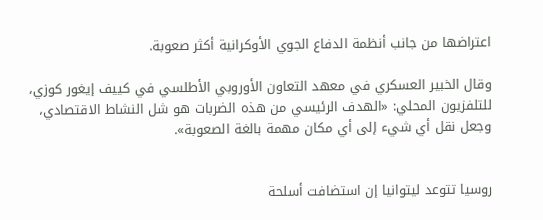اعتراضها من جانب أنظمة الدفاع الجوي الأوكرانية أكثر صعوبة.

وقال الخبير العسكري في معهد التعاون الأوروبي الأطلسي في كييف إيغور كوزي، للتلفزيون المحلي: «الهدف الرئيسي من هذه الضربات هو شل النشاط الاقتصادي، وجعل نقل أي شيء إلى أي مكان مهمة بالغة الصعوبة».


روسيا تتوعد ليتوانيا إن استضافت أسلحة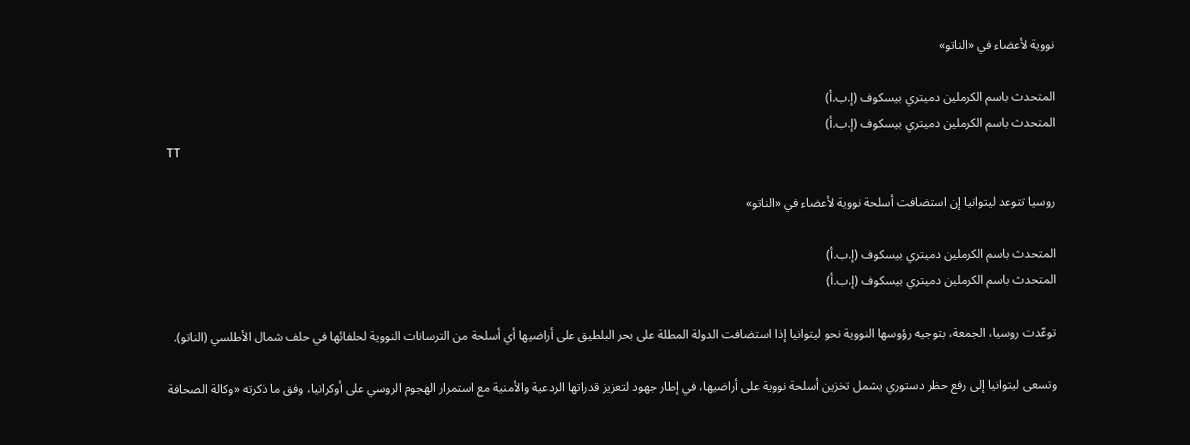نووية لأعضاء في «الناتو»

المتحدث باسم الكرملين دميتري بيسكوف (إ.ب.أ)
المتحدث باسم الكرملين دميتري بيسكوف (إ.ب.أ)
TT

روسيا تتوعد ليتوانيا إن استضافت أسلحة نووية لأعضاء في «الناتو»

المتحدث باسم الكرملين دميتري بيسكوف (إ.ب.أ)
المتحدث باسم الكرملين دميتري بيسكوف (إ.ب.أ)

توعّدت روسيا، الجمعة، بتوجيه رؤوسها النووية نحو ليتوانيا إذا استضافت الدولة المطلة على بحر البلطيق على أراضيها أي أسلحة من الترسانات النووية لحلفائها في حلف شمال الأطلسي (الناتو).

وتسعى ليتوانيا إلى رفع حظر دستوري يشمل تخزين أسلحة نووية على أراضيها، في إطار جهود لتعزيز قدراتها الردعية والأمنية مع استمرار الهجوم الروسي على أوكرانيا، وفق ما ذكرته «وكالة الصحافة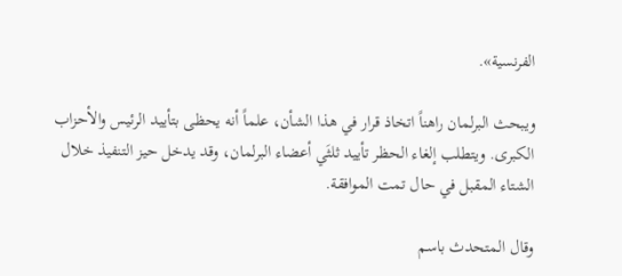الفرنسية».

ويبحث البرلمان راهناً اتخاذ قرار في هذا الشأن، علماً أنه يحظى بتأييد الرئيس والأحزاب الكبرى. ويتطلب إلغاء الحظر تأييد ثلثَي أعضاء البرلمان، وقد يدخل حيز التنفيذ خلال الشتاء المقبل في حال تمت الموافقة.

وقال المتحدث باسم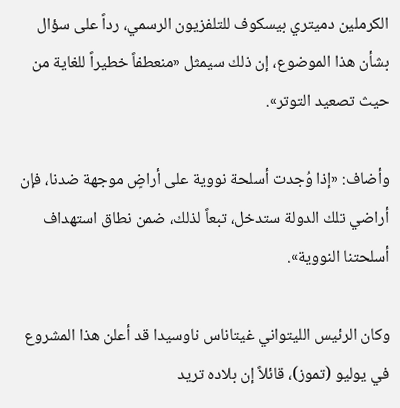الكرملين دميتري بيسكوف للتلفزيون الرسمي، رداً على سؤال بشأن هذا الموضوع، إن ذلك سيمثل «منعطفاً خطيراً للغاية من حيث تصعيد التوتر».

وأضاف: «إذا وُجدت أسلحة نووية على أراضٍ موجهة ضدنا، فإن أراضي تلك الدولة ستدخل، تبعاً لذلك، ضمن نطاق استهداف أسلحتنا النووية».

وكان الرئيس الليتواني غيتاناس ناوسيدا قد أعلن هذا المشروع في يوليو (تموز)، قائلاً إن بلاده تريد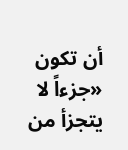أن تكون «جزءاً لا يتجزأ من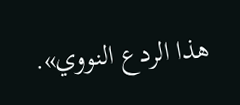هذا الردع النووي».